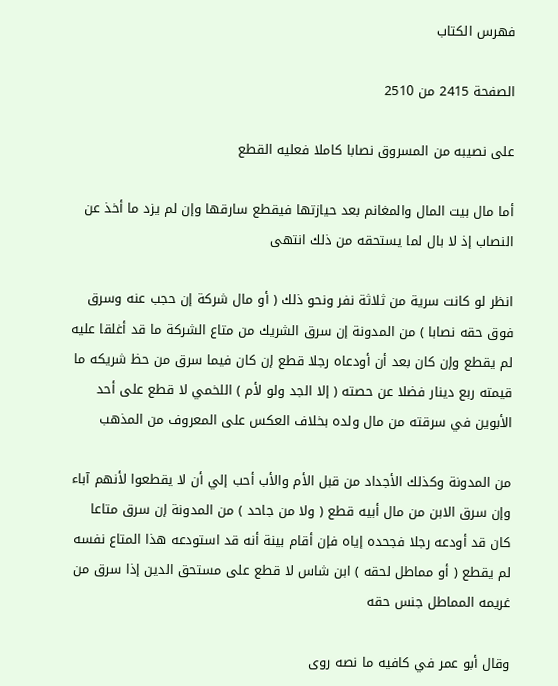فهرس الكتاب

الصفحة 2415 من 2510

على نصيبه من المسروق نصابا كاملا فعليه القطع

أما مال بيت المال والمغانم بعد حيازتها فيقطع سارقها وإن لم يزد ما أخذ عن النصاب إذ لا بال لما يستحقه من ذلك انتهى

انظر لو كانت سرية من ثلاثة نفر ونحو ذلك ( أو مال شركة إن حجب عنه وسرق فوق حقه نصابا ) من المدونة إن سرق الشريك من متاع الشركة ما قد أغلقا عليه لم يقطع وإن كان بعد أن أودعاه رجلا قطع إن كان فيما سرق من حظ شريكه ما قيمته ربع دينار فضلا عن حصته ( إلا الجد ولو لأم ) اللخمي لا قطع على أحد الأبوين في سرقته من مال ولده بخلاف العكس على المعروف من المذهب

من المدونة وكذلك الأجداد من قبل الأم والأب أحب إلي أن لا يقطعوا لأنهم آباء وإن سرق الابن من مال أبيه قطع ( ولا من جاحد ) من المدونة إن سرق متاعا كان قد أودعه رجلا فجحده إياه فإن أقام بينة أنه قد استودعه هذا المتاع نفسه لم يقطع ( أو مماطل لحقه ) ابن شاس لا قطع على مستحق الدين إذا سرق من غريمه المماطل جنس حقه

وقال أبو عمر في كافيه ما نصه روى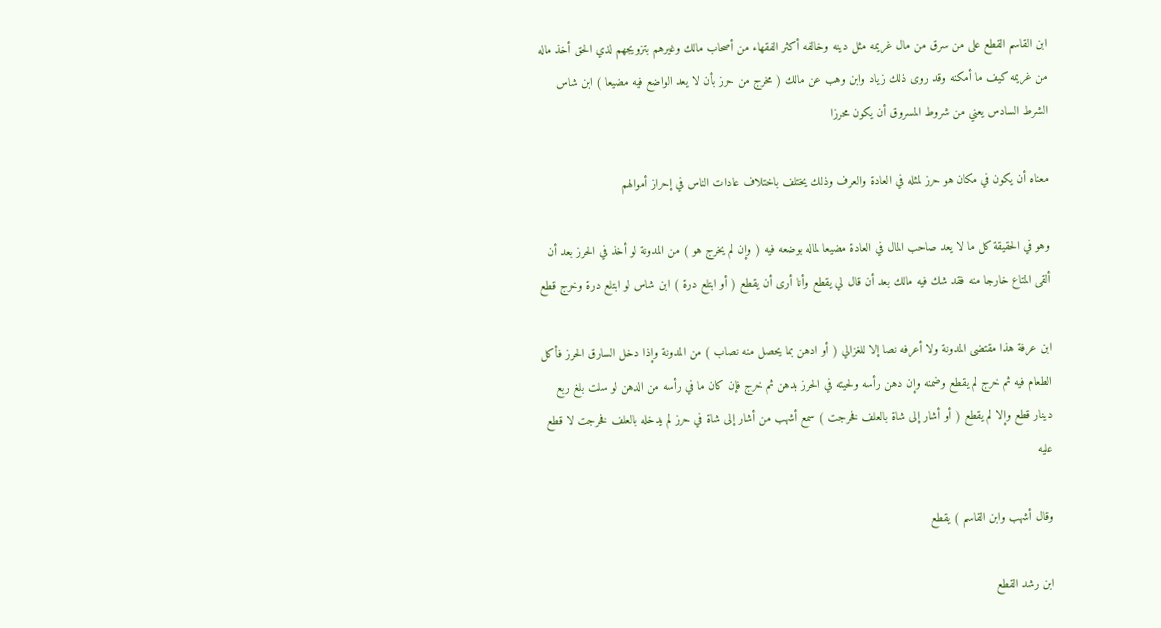ابن القاسم القطع على من سرق من مال غريمه مثل دينه وخالفه أكثر الفقهاء من أصحاب مالك وغيرهم بتزويجهم لذي الحق أخذ ماله من غريمه كيف ما أمكنه وقد روى ذلك زياد وابن وهب عن مالك ( مخرج من حرز بأن لا يعد الواضع فيه مضيعا ) ابن شاس الشرط السادس يعني من شروط المسروق أن يكون محرزا

معناه أن يكون في مكان هو حرز لمثله في العادة والعرف وذلك يختلف باختلاف عادات الناس في إحراز أموالهم

وهو في الحقيقة كل ما لا يعد صاحب المال في العادة مضيعا لماله بوضعه فيه ( وإن لم يخرج هو ) من المدونة لو أخذ في الحرز بعد أن ألقى المتاع خارجا منه فقد شك فيه مالك بعد أن قال لي يقطع وأنا أرى أن يقطع ( أو ابتلع درة ) ابن شاس لو ابتلع درة وخرج قطع

ابن عرفة هذا مقتضى المدونة ولا أعرفه نصا إلا للغزالي ( أو ادهن بما يحصل منه نصاب ) من المدونة وإذا دخل السارق الحرز فأكل الطعام فيه ثم خرج لم يقطع وضمنه وإن دهن رأسه ولحيته في الحرز بدهن ثم خرج فإن كان ما في رأسه من الدهن لو سلت بلغ ربع دينار قطع وإلا لم يقطع ( أو أشار إلى شاة بالعلف فخرجت ) سمع أشهب من أشار إلى شاة في حرز لم يدخله بالعلف فخرجت لا قطع عليه

وقال أشهب وابن القاسم ) يقطع

ابن رشد القطع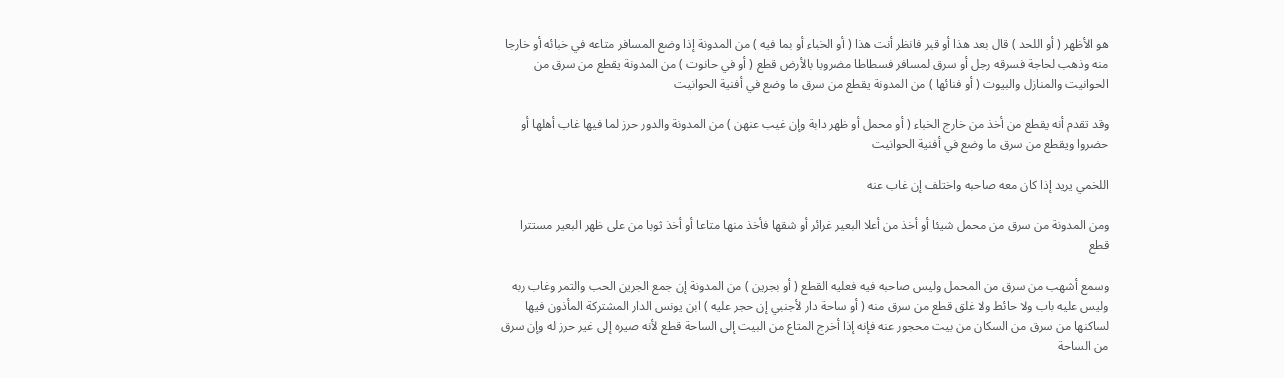هو الأظهر ( أو اللحد ) قال بعد هذا أو قبر فانظر أنت هذا ( أو الخباء أو بما فيه ) من المدونة إذا وضع المسافر متاعه في خبائه أو خارجا منه وذهب لحاجة فسرقه رجل أو سرق لمسافر فسطاطا مضروبا بالأرض قطع ( أو في حانوت ) من المدونة يقطع من سرق من الحوانيت والمنازل والبيوت ( أو فنائها ) من المدونة يقطع من سرق ما وضع في أفنية الحوانيت

وقد تقدم أنه يقطع من أخذ من خارج الخباء ( أو محمل أو ظهر دابة وإن غيب عنهن ) من المدونة والدور حرز لما فيها غاب أهلها أو حضروا ويقطع من سرق ما وضع في أفنية الحوانيت

اللخمي يريد إذا كان معه صاحبه واختلف إن غاب عنه

ومن المدونة من سرق من محمل شيئا أو أخذ من أعلا البعير غرائر أو شقها فأخذ منها متاعا أو أخذ ثوبا من على ظهر البعير مستترا قطع

وسمع أشهب من سرق من المحمل وليس صاحبه فيه فعليه القطع ( أو بجرين ) من المدونة إن جمع الجرين الحب والتمر وغاب ربه وليس عليه باب ولا حائط ولا غلق قطع من سرق منه ( أو ساحة دار لأجنبي إن حجر عليه ) ابن يونس الدار المشتركة المأذون فيها لساكنها من سرق من السكان من بيت محجور عنه فإنه إذا أخرج المتاع من البيت إلى الساحة قطع لأنه صيره إلى غير حرز له وإن سرق من الساحة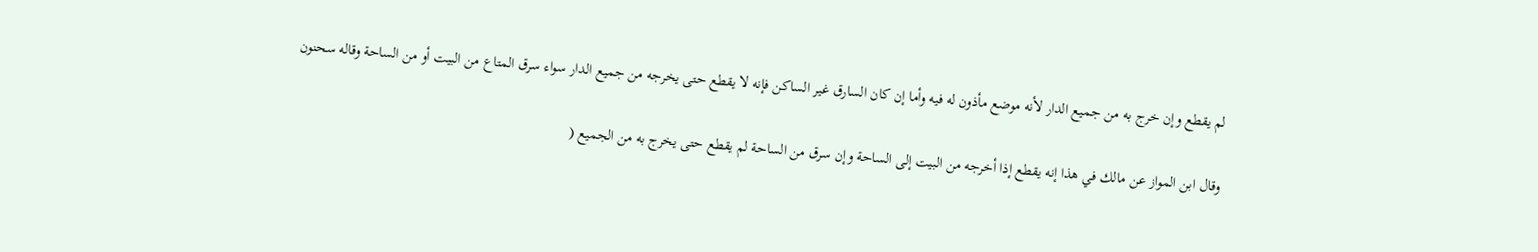لم يقطع وإن خرج به من جميع الدار لأنه موضع مأذون له فيه وأما إن كان السارق غير الساكن فإنه لا يقطع حتى يخرجه من جميع الدار سواء سرق المتاع من البيت أو من الساحة وقاله سحنون

وقال ابن المواز عن مالك في هذا إنه يقطع إذا أخرجه من البيت إلى الساحة وإن سرق من الساحة لم يقطع حتى يخرج به من الجميع (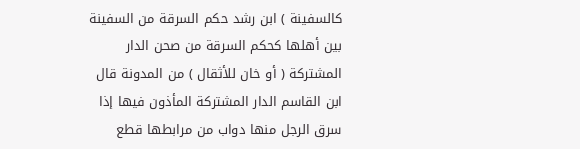كالسفينة ) ابن رشد حكم السرقة من السفينة بين أهلها كحكم السرقة من صحن الدار المشتركة ( أو خان للأثقال ) من المدونة قال ابن القاسم الدار المشتركة المأذون فيها إذا سرق الرجل منها دواب من مرابطها قطع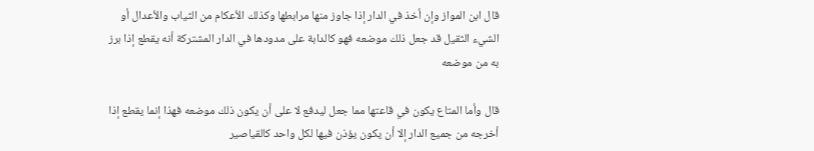قال ابن المواز وإن أخذ في الدار إذا جاوز منها مرابطها وكذلك الأعكام من الثياب والأعدال أو الشيء الثقيل قد جعل ذلك موضعه فهو كالدابة على مدودها في الدار المشتركة أنه يقطع إذا برز به من موضعه

قال وأما المتاع يكون في قاعتها مما جعل ليدفع لا على أن يكون ذلك موضعه فهذا إنما يقطع إذا أخرجه من جميع الدار إلا أن يكون يؤذن فيها لكل واحد كالقياصير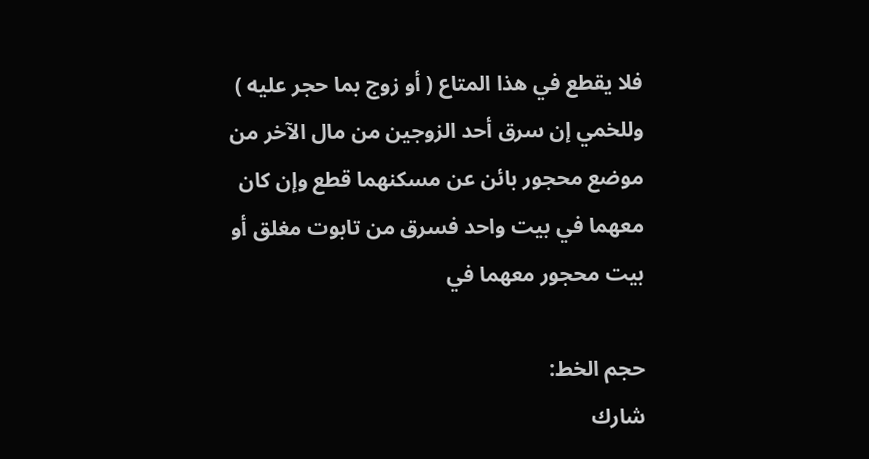فلا يقطع في هذا المتاع ( أو زوج بما حجر عليه ) وللخمي إن سرق أحد الزوجين من مال الآخر من موضع محجور بائن عن مسكنهما قطع وإن كان معهما في بيت واحد فسرق من تابوت مغلق أو بيت محجور معهما في

حجم الخط:
شارك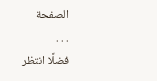الصفحة
. . .
فضلًا انتظر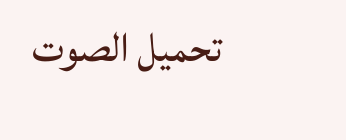تحميل الصوت